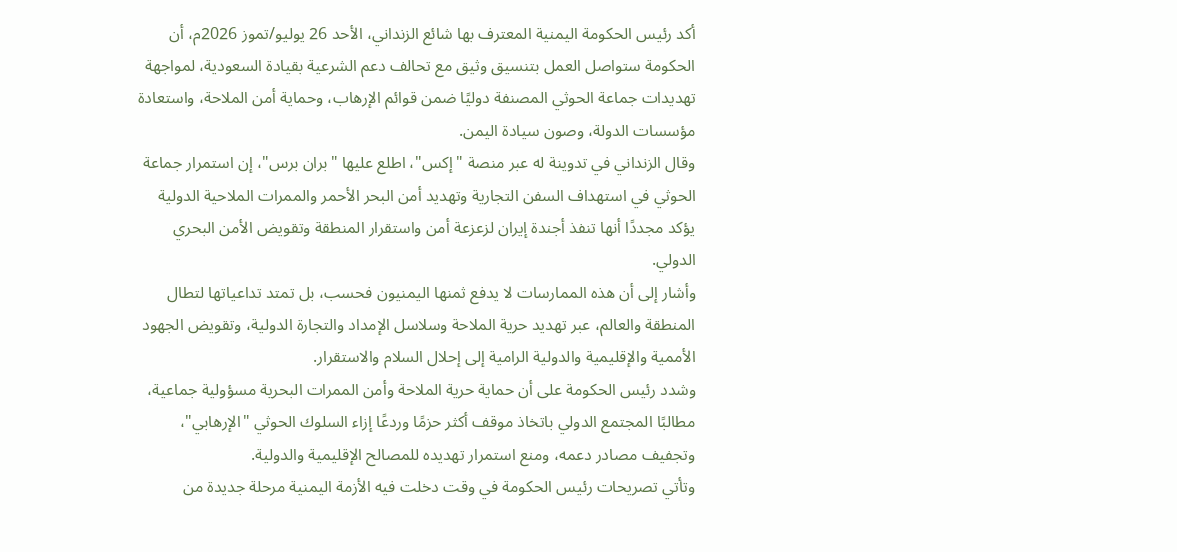أكد رئيس الحكومة اليمنية المعترف بها شائع الزنداني، الأحد 26 يوليو/تموز 2026م، أن الحكومة ستواصل العمل بتنسيق وثيق مع تحالف دعم الشرعية بقيادة السعودية، لمواجهة تهديدات جماعة الحوثي المصنفة دوليًا ضمن قوائم الإرهاب، وحماية أمن الملاحة، واستعادة مؤسسات الدولة، وصون سيادة اليمن.
وقال الزنداني في تدوينة له عبر منصة "إكس"، اطلع عليها "بران برس"، إن استمرار جماعة الحوثي في استهداف السفن التجارية وتهديد أمن البحر الأحمر والممرات الملاحية الدولية يؤكد مجددًا أنها تنفذ أجندة إيران لزعزعة أمن واستقرار المنطقة وتقويض الأمن البحري الدولي.
وأشار إلى أن هذه الممارسات لا يدفع ثمنها اليمنيون فحسب، بل تمتد تداعياتها لتطال المنطقة والعالم، عبر تهديد حرية الملاحة وسلاسل الإمداد والتجارة الدولية، وتقويض الجهود الأممية والإقليمية والدولية الرامية إلى إحلال السلام والاستقرار.
وشدد رئيس الحكومة على أن حماية حرية الملاحة وأمن الممرات البحرية مسؤولية جماعية، مطالبًا المجتمع الدولي باتخاذ موقف أكثر حزمًا وردعًا إزاء السلوك الحوثي "الإرهابي"، وتجفيف مصادر دعمه، ومنع استمرار تهديده للمصالح الإقليمية والدولية.
وتأتي تصريحات رئيس الحكومة في وقت دخلت فيه الأزمة اليمنية مرحلة جديدة من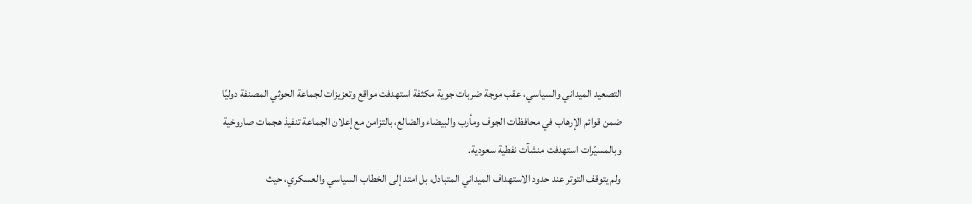التصعيد الميداني والسياسي، عقب موجة ضربات جوية مكثفة استهدفت مواقع وتعزيزات لجماعة الحوثي المصنفة دوليًا ضمن قوائم الإرهاب في محافظات الجوف ومأرب والبيضاء والضالع، بالتزامن مع إعلان الجماعة تنفيذ هجمات صاروخية وبالمسيّرات استهدفت منشآت نفطية سعودية.
ولم يتوقف التوتر عند حدود الاستهداف الميداني المتبادل، بل امتد إلى الخطاب السياسي والعسكري، حيث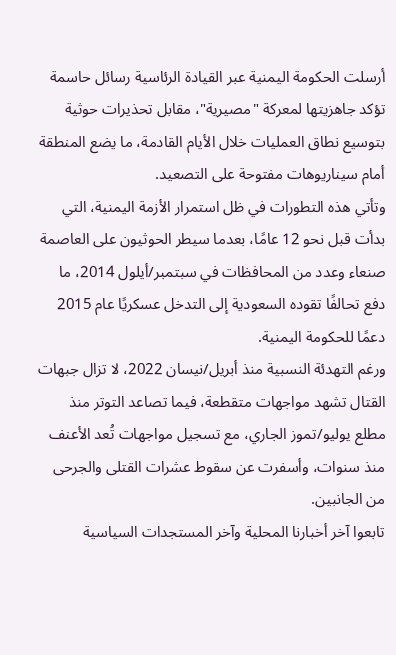أرسلت الحكومة اليمنية عبر القيادة الرئاسية رسائل حاسمة تؤكد جاهزيتها لمعركة "مصيرية"، مقابل تحذيرات حوثية بتوسيع نطاق العمليات خلال الأيام القادمة، ما يضع المنطقة أمام سيناريوهات مفتوحة على التصعيد.
وتأتي هذه التطورات في ظل استمرار الأزمة اليمنية، التي بدأت قبل نحو 12 عامًا، بعدما سيطر الحوثيون على العاصمة صنعاء وعدد من المحافظات في سبتمبر/أيلول 2014، ما دفع تحالفًا تقوده السعودية إلى التدخل عسكريًا عام 2015 دعمًا للحكومة اليمنية.
ورغم التهدئة النسبية منذ أبريل/نيسان 2022، لا تزال جبهات القتال تشهد مواجهات متقطعة، فيما تصاعد التوتر منذ مطلع يوليو/تموز الجاري، مع تسجيل مواجهات تُعد الأعنف منذ سنوات، وأسفرت عن سقوط عشرات القتلى والجرحى من الجانبين.
تابعوا آخر أخبارنا المحلية وآخر المستجدات السياسية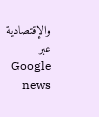والإقتصادية عبر Google news